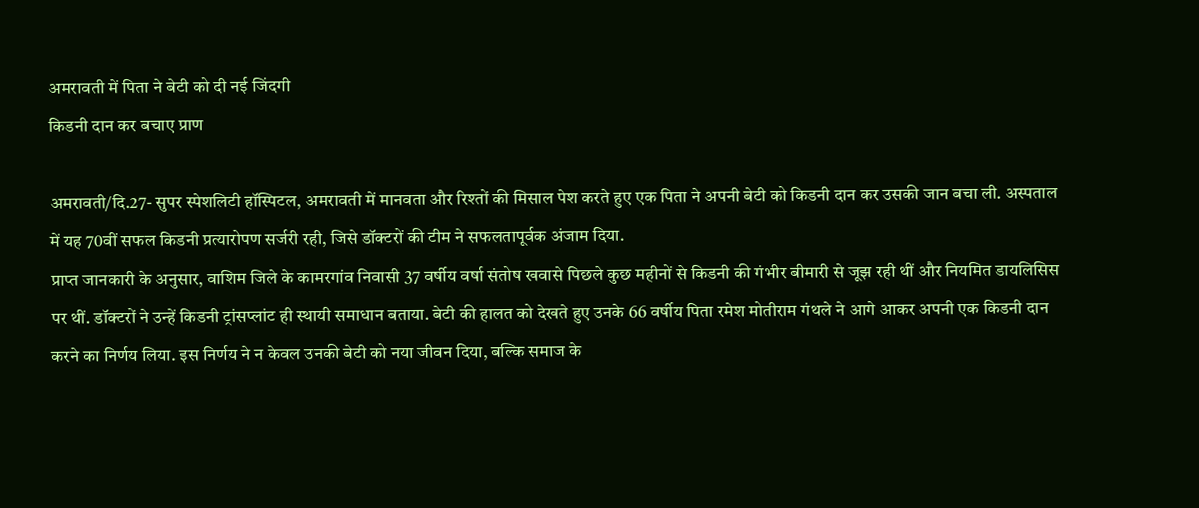अमरावती में पिता ने बेटी को दी नई जिंदगी
किडनी दान कर बचाए प्राण

अमरावती/दि.27- सुपर स्पेशलिटी हॉस्पिटल, अमरावती में मानवता और रिश्तों की मिसाल पेश करते हुए एक पिता ने अपनी बेटी को किडनी दान कर उसकी जान बचा ली. अस्पताल में यह 70वीं सफल किडनी प्रत्यारोपण सर्जरी रही, जिसे डॉक्टरों की टीम ने सफलतापूर्वक अंजाम दिया.
प्राप्त जानकारी के अनुसार, वाशिम जिले के कामरगांव निवासी 37 वर्षीय वर्षा संतोष खवासे पिछले कुछ महीनों से किडनी की गंभीर बीमारी से जूझ रही थीं और नियमित डायलिसिस पर थीं. डॉक्टरों ने उन्हें किडनी ट्रांसप्लांट ही स्थायी समाधान बताया. बेटी की हालत को देखते हुए उनके 66 वर्षीय पिता रमेश मोतीराम गंथले ने आगे आकर अपनी एक किडनी दान करने का निर्णय लिया. इस निर्णय ने न केवल उनकी बेटी को नया जीवन दिया, बल्कि समाज के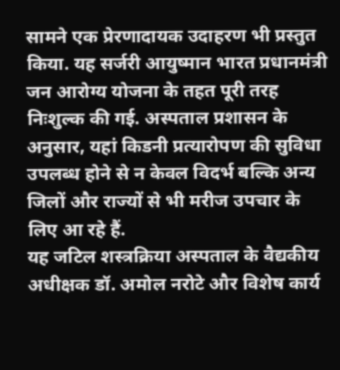सामने एक प्रेरणादायक उदाहरण भी प्रस्तुत किया. यह सर्जरी आयुष्मान भारत प्रधानमंत्री जन आरोग्य योजना के तहत पूरी तरह निःशुल्क की गई. अस्पताल प्रशासन के अनुसार, यहां किडनी प्रत्यारोपण की सुविधा उपलब्ध होने से न केवल विदर्भ बल्कि अन्य जिलों और राज्यों से भी मरीज उपचार के लिए आ रहे हैं.
यह जटिल शस्त्रक्रिया अस्पताल के वैद्यकीय अधीक्षक डॉ. अमोल नरोटे और विशेष कार्य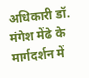अधिकारी डॉ. मंगेश मेंढे के मार्गदर्शन में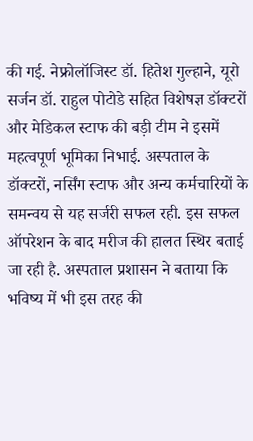की गई. नेफ्रोलॉजिस्ट डॉ. हितेश गुल्हाने, यूरो सर्जन डॉ. राहुल पोटोडे सहित विशेषज्ञ डॉक्टरों और मेडिकल स्टाफ की बड़ी टीम ने इसमें महत्वपूर्ण भूमिका निभाई. अस्पताल के डॉक्टरों, नर्सिंग स्टाफ और अन्य कर्मचारियों के समन्वय से यह सर्जरी सफल रही. इस सफल ऑपरेशन के बाद मरीज की हालत स्थिर बताई जा रही है. अस्पताल प्रशासन ने बताया कि भविष्य में भी इस तरह की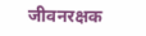जीवनरक्षक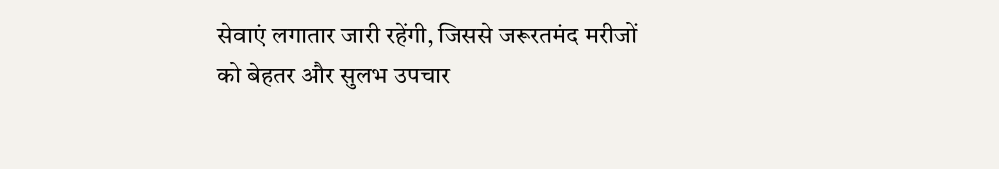सेवाएं लगातार जारी रहेंगी, जिससे जरूरतमंद मरीजों को बेहतर और सुलभ उपचार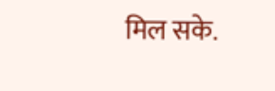मिल सके.